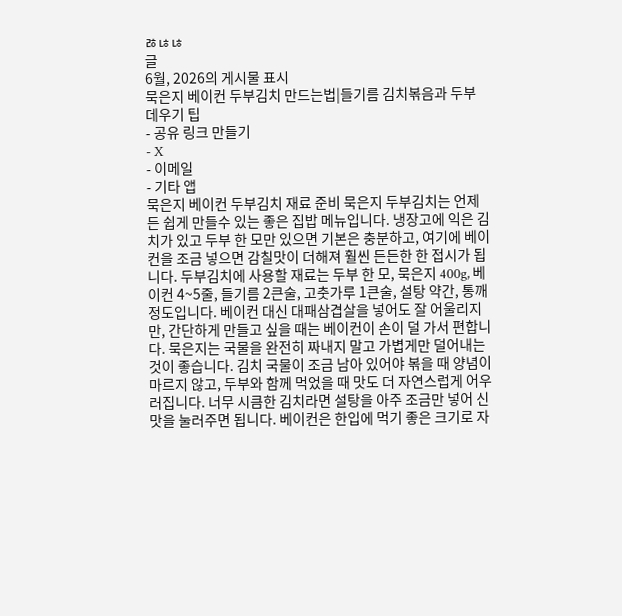ㅀㄶㄶ
글
6월, 2026의 게시물 표시
묵은지 베이컨 두부김치 만드는법|들기름 김치볶음과 두부 데우기 팁
- 공유 링크 만들기
- X
- 이메일
- 기타 앱
묵은지 베이컨 두부김치 재료 준비 묵은지 두부김치는 언제든 쉽게 만들수 있는 좋은 집밥 메뉴입니다. 냉장고에 익은 김치가 있고 두부 한 모만 있으면 기본은 충분하고, 여기에 베이컨을 조금 넣으면 감칠맛이 더해져 훨씬 든든한 한 접시가 됩니다. 두부김치에 사용할 재료는 두부 한 모, 묵은지 400g, 베이컨 4~5줄, 들기름 2큰술, 고춧가루 1큰술, 설탕 약간, 통깨 정도입니다. 베이컨 대신 대패삼겹살을 넣어도 잘 어울리지만, 간단하게 만들고 싶을 때는 베이컨이 손이 덜 가서 편합니다. 묵은지는 국물을 완전히 짜내지 말고 가볍게만 덜어내는 것이 좋습니다. 김치 국물이 조금 남아 있어야 볶을 때 양념이 마르지 않고, 두부와 함께 먹었을 때 맛도 더 자연스럽게 어우러집니다. 너무 시큼한 김치라면 설탕을 아주 조금만 넣어 신맛을 눌러주면 됩니다. 베이컨은 한입에 먹기 좋은 크기로 자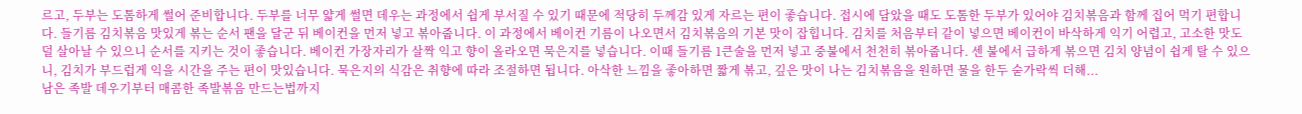르고, 두부는 도톰하게 썰어 준비합니다. 두부를 너무 얇게 썰면 데우는 과정에서 쉽게 부서질 수 있기 때문에 적당히 두께감 있게 자르는 편이 좋습니다. 접시에 담았을 때도 도톰한 두부가 있어야 김치볶음과 함께 집어 먹기 편합니다. 들기름 김치볶음 맛있게 볶는 순서 팬을 달군 뒤 베이컨을 먼저 넣고 볶아줍니다. 이 과정에서 베이컨 기름이 나오면서 김치볶음의 기본 맛이 잡힙니다. 김치를 처음부터 같이 넣으면 베이컨이 바삭하게 익기 어렵고, 고소한 맛도 덜 살아날 수 있으니 순서를 지키는 것이 좋습니다. 베이컨 가장자리가 살짝 익고 향이 올라오면 묵은지를 넣습니다. 이때 들기름 1큰술을 먼저 넣고 중불에서 천천히 볶아줍니다. 센 불에서 급하게 볶으면 김치 양념이 쉽게 탈 수 있으니, 김치가 부드럽게 익을 시간을 주는 편이 맛있습니다. 묵은지의 식감은 취향에 따라 조절하면 됩니다. 아삭한 느낌을 좋아하면 짧게 볶고, 깊은 맛이 나는 김치볶음을 원하면 물을 한두 숟가락씩 더해...
남은 족발 데우기부터 매콤한 족발볶음 만드는법까지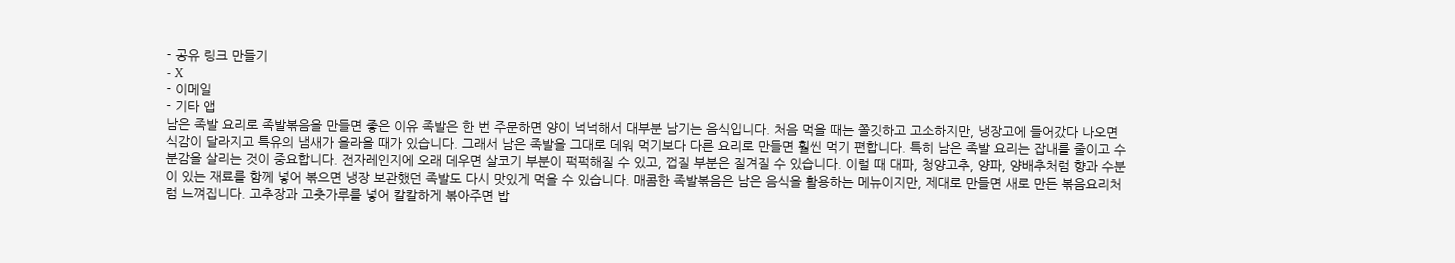- 공유 링크 만들기
- X
- 이메일
- 기타 앱
남은 족발 요리로 족발볶음을 만들면 좋은 이유 족발은 한 번 주문하면 양이 넉넉해서 대부분 남기는 음식입니다. 처음 먹을 때는 쫄깃하고 고소하지만, 냉장고에 들어갔다 나오면 식감이 달라지고 특유의 냄새가 올라올 때가 있습니다. 그래서 남은 족발을 그대로 데워 먹기보다 다른 요리로 만들면 훨씬 먹기 편합니다. 특히 남은 족발 요리는 잡내를 줄이고 수분감을 살리는 것이 중요합니다. 전자레인지에 오래 데우면 살코기 부분이 퍽퍽해질 수 있고, 껍질 부분은 질겨질 수 있습니다. 이럴 때 대파, 청양고추, 양파, 양배추처럼 향과 수분이 있는 재료를 함께 넣어 볶으면 냉장 보관했던 족발도 다시 맛있게 먹을 수 있습니다. 매콤한 족발볶음은 남은 음식을 활용하는 메뉴이지만, 제대로 만들면 새로 만든 볶음요리처럼 느껴집니다. 고추장과 고춧가루를 넣어 칼칼하게 볶아주면 밥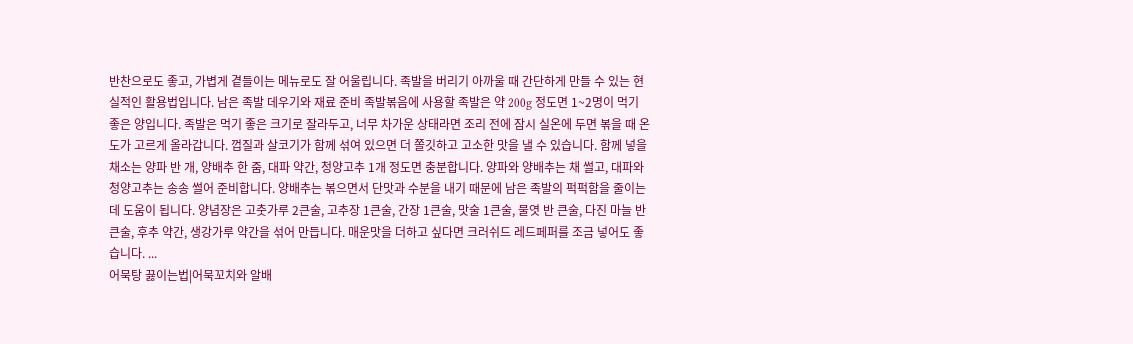반찬으로도 좋고, 가볍게 곁들이는 메뉴로도 잘 어울립니다. 족발을 버리기 아까울 때 간단하게 만들 수 있는 현실적인 활용법입니다. 남은 족발 데우기와 재료 준비 족발볶음에 사용할 족발은 약 200g 정도면 1~2명이 먹기 좋은 양입니다. 족발은 먹기 좋은 크기로 잘라두고, 너무 차가운 상태라면 조리 전에 잠시 실온에 두면 볶을 때 온도가 고르게 올라갑니다. 껍질과 살코기가 함께 섞여 있으면 더 쫄깃하고 고소한 맛을 낼 수 있습니다. 함께 넣을 채소는 양파 반 개, 양배추 한 줌, 대파 약간, 청양고추 1개 정도면 충분합니다. 양파와 양배추는 채 썰고, 대파와 청양고추는 송송 썰어 준비합니다. 양배추는 볶으면서 단맛과 수분을 내기 때문에 남은 족발의 퍽퍽함을 줄이는 데 도움이 됩니다. 양념장은 고춧가루 2큰술, 고추장 1큰술, 간장 1큰술, 맛술 1큰술, 물엿 반 큰술, 다진 마늘 반 큰술, 후추 약간, 생강가루 약간을 섞어 만듭니다. 매운맛을 더하고 싶다면 크러쉬드 레드페퍼를 조금 넣어도 좋습니다. ...
어묵탕 끓이는법|어묵꼬치와 알배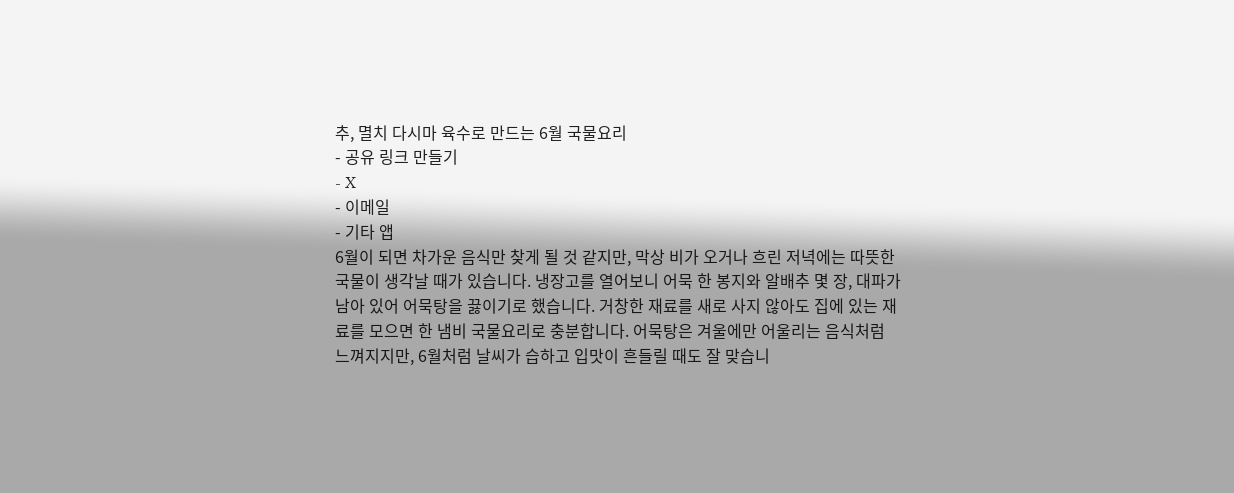추, 멸치 다시마 육수로 만드는 6월 국물요리
- 공유 링크 만들기
- X
- 이메일
- 기타 앱
6월이 되면 차가운 음식만 찾게 될 것 같지만, 막상 비가 오거나 흐린 저녁에는 따뜻한 국물이 생각날 때가 있습니다. 냉장고를 열어보니 어묵 한 봉지와 알배추 몇 장, 대파가 남아 있어 어묵탕을 끓이기로 했습니다. 거창한 재료를 새로 사지 않아도 집에 있는 재료를 모으면 한 냄비 국물요리로 충분합니다. 어묵탕은 겨울에만 어울리는 음식처럼 느껴지지만, 6월처럼 날씨가 습하고 입맛이 흔들릴 때도 잘 맞습니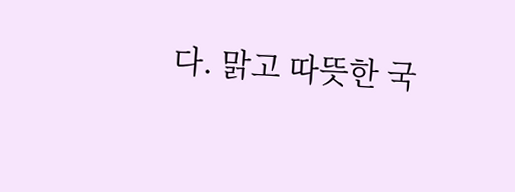다. 맑고 따뜻한 국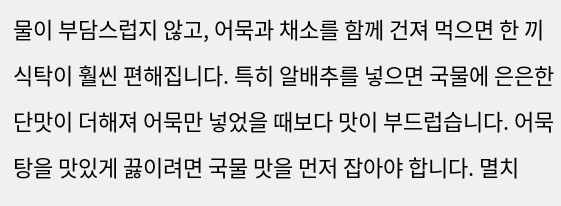물이 부담스럽지 않고, 어묵과 채소를 함께 건져 먹으면 한 끼 식탁이 훨씬 편해집니다. 특히 알배추를 넣으면 국물에 은은한 단맛이 더해져 어묵만 넣었을 때보다 맛이 부드럽습니다. 어묵탕을 맛있게 끓이려면 국물 맛을 먼저 잡아야 합니다. 멸치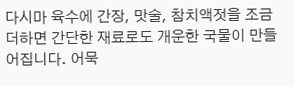다시마 육수에 간장, 맛술, 참치액젓을 조금 더하면 간단한 재료로도 개운한 국물이 만들어집니다. 어묵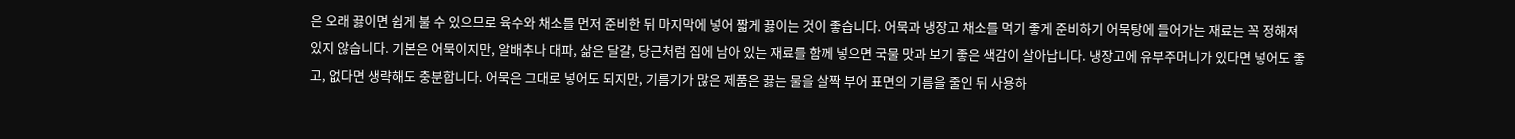은 오래 끓이면 쉽게 불 수 있으므로 육수와 채소를 먼저 준비한 뒤 마지막에 넣어 짧게 끓이는 것이 좋습니다. 어묵과 냉장고 채소를 먹기 좋게 준비하기 어묵탕에 들어가는 재료는 꼭 정해져 있지 않습니다. 기본은 어묵이지만, 알배추나 대파, 삶은 달걀, 당근처럼 집에 남아 있는 재료를 함께 넣으면 국물 맛과 보기 좋은 색감이 살아납니다. 냉장고에 유부주머니가 있다면 넣어도 좋고, 없다면 생략해도 충분합니다. 어묵은 그대로 넣어도 되지만, 기름기가 많은 제품은 끓는 물을 살짝 부어 표면의 기름을 줄인 뒤 사용하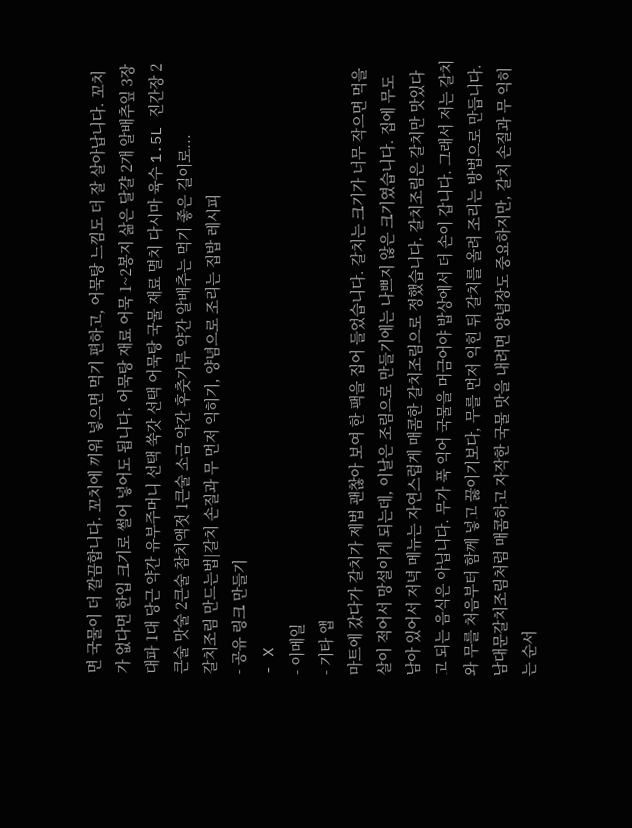면 국물이 더 깔끔합니다. 꼬치에 끼워 넣으면 먹기 편하고, 어묵탕 느낌도 더 잘 살아납니다. 꼬치가 없다면 한입 크기로 썰어 넣어도 됩니다. 어묵탕 재료 어묵 1~2봉지 삶은 달걀 2개 알배추잎 3장 대파 1대 당근 약간 유부주머니 선택 쑥갓 선택 어묵탕 국물 재료 멸치 다시마 육수 1.5L 진간장 2큰술 맛술 2큰술 참치액젓 1큰술 소금 약간 후춧가루 약간 알배추는 먹기 좋은 길이로...
갈치조림 만드는법|갈치 손질과 무 먼저 익히기, 양념으로 조리는 집밥 레시피
- 공유 링크 만들기
- X
- 이메일
- 기타 앱
마트에 갔다가 갈치가 제법 괜찮아 보여 한 팩을 집어 들었습니다. 갈치는 크기가 너무 작으면 먹을 살이 적어서 망설이게 되는데, 이날은 조림으로 만들기에는 나쁘지 않은 크기였습니다. 집에 무도 남아 있어서 저녁 메뉴는 자연스럽게 매콤한 갈치조림으로 정했습니다. 갈치조림은 갈치만 맛있다고 되는 음식은 아닙니다. 무가 푹 익어 국물을 머금어야 밥상에서 더 손이 갑니다. 그래서 저는 갈치와 무를 처음부터 함께 넣고 끓이기보다, 무를 먼저 익힌 뒤 갈치를 올려 조리는 방법으로 만듭니다. 남대문갈치조림처럼 매콤하고 자작한 국물 맛을 내려면 양념장도 중요하지만, 갈치 손질과 무 익히는 순서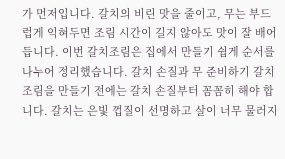가 먼저입니다. 갈치의 비린 맛을 줄이고, 무는 부드럽게 익혀두면 조림 시간이 길지 않아도 맛이 잘 배어듭니다. 이번 갈치조림은 집에서 만들기 쉽게 순서를 나누어 정리했습니다. 갈치 손질과 무 준비하기 갈치조림을 만들기 전에는 갈치 손질부터 꼼꼼히 해야 합니다. 갈치는 은빛 껍질이 선명하고 살이 너무 물러지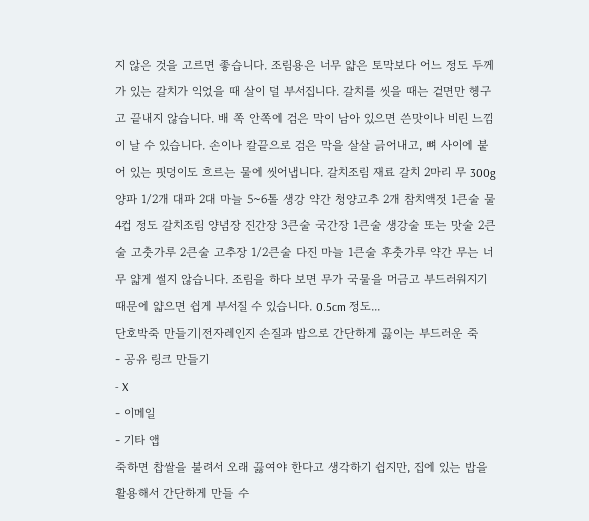지 않은 것을 고르면 좋습니다. 조림용은 너무 얇은 토막보다 어느 정도 두께가 있는 갈치가 익었을 때 살이 덜 부서집니다. 갈치를 씻을 때는 겉면만 헹구고 끝내지 않습니다. 배 쪽 안쪽에 검은 막이 남아 있으면 쓴맛이나 비린 느낌이 날 수 있습니다. 손이나 칼끝으로 검은 막을 살살 긁어내고, 뼈 사이에 붙어 있는 핏덩이도 흐르는 물에 씻어냅니다. 갈치조림 재료 갈치 2마리 무 300g 양파 1/2개 대파 2대 마늘 5~6톨 생강 약간 청양고추 2개 참치액젓 1큰술 물 4컵 정도 갈치조림 양념장 진간장 3큰술 국간장 1큰술 생강술 또는 맛술 2큰술 고춧가루 2큰술 고추장 1/2큰술 다진 마늘 1큰술 후춧가루 약간 무는 너무 얇게 썰지 않습니다. 조림을 하다 보면 무가 국물을 머금고 부드러워지기 때문에 얇으면 쉽게 부서질 수 있습니다. 0.5cm 정도...
단호박죽 만들기|전자레인지 손질과 밥으로 간단하게 끓이는 부드러운 죽
- 공유 링크 만들기
- X
- 이메일
- 기타 앱
죽하면 찹쌀을 불려서 오래 끓여야 한다고 생각하기 쉽지만, 집에 있는 밥을 활용해서 간단하게 만들 수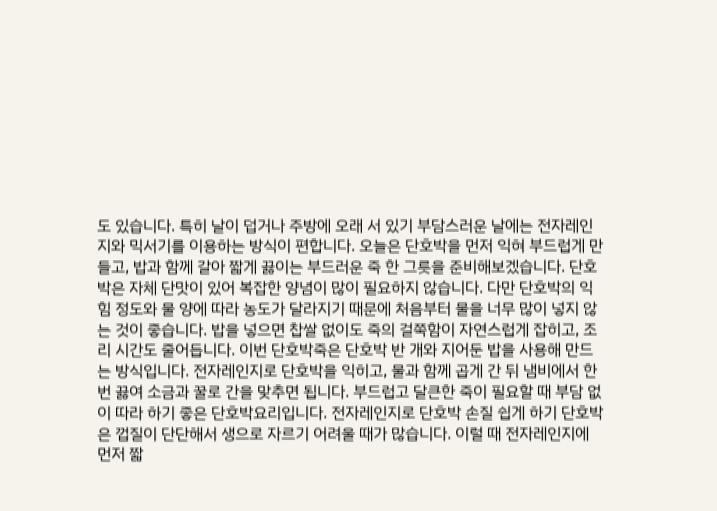도 있습니다. 특히 날이 덥거나 주방에 오래 서 있기 부담스러운 날에는 전자레인지와 믹서기를 이용하는 방식이 편합니다. 오늘은 단호박을 먼저 익혀 부드럽게 만들고, 밥과 함께 갈아 짧게 끓이는 부드러운 죽 한 그릇을 준비해보겠습니다. 단호박은 자체 단맛이 있어 복잡한 양념이 많이 필요하지 않습니다. 다만 단호박의 익힘 정도와 물 양에 따라 농도가 달라지기 때문에 처음부터 물을 너무 많이 넣지 않는 것이 좋습니다. 밥을 넣으면 찹쌀 없이도 죽의 걸쭉함이 자연스럽게 잡히고, 조리 시간도 줄어듭니다. 이번 단호박죽은 단호박 반 개와 지어둔 밥을 사용해 만드는 방식입니다. 전자레인지로 단호박을 익히고, 물과 함께 곱게 간 뒤 냄비에서 한 번 끓여 소금과 꿀로 간을 맞추면 됩니다. 부드럽고 달큰한 죽이 필요할 때 부담 없이 따라 하기 좋은 단호박요리입니다. 전자레인지로 단호박 손질 쉽게 하기 단호박은 껍질이 단단해서 생으로 자르기 어려울 때가 많습니다. 이럴 때 전자레인지에 먼저 짧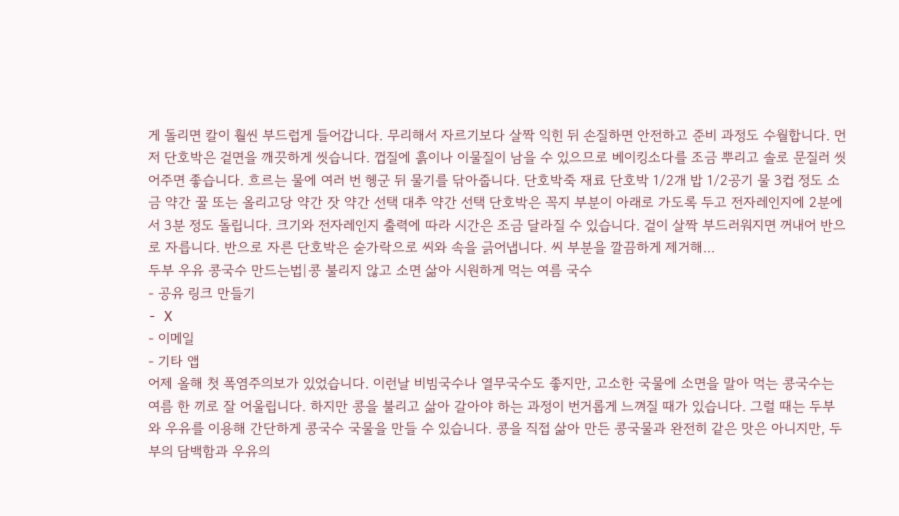게 돌리면 칼이 훨씬 부드럽게 들어갑니다. 무리해서 자르기보다 살짝 익힌 뒤 손질하면 안전하고 준비 과정도 수월합니다. 먼저 단호박은 겉면을 깨끗하게 씻습니다. 껍질에 흙이나 이물질이 남을 수 있으므로 베이킹소다를 조금 뿌리고 솔로 문질러 씻어주면 좋습니다. 흐르는 물에 여러 번 헹군 뒤 물기를 닦아줍니다. 단호박죽 재료 단호박 1/2개 밥 1/2공기 물 3컵 정도 소금 약간 꿀 또는 올리고당 약간 잣 약간 선택 대추 약간 선택 단호박은 꼭지 부분이 아래로 가도록 두고 전자레인지에 2분에서 3분 정도 돌립니다. 크기와 전자레인지 출력에 따라 시간은 조금 달라질 수 있습니다. 겉이 살짝 부드러워지면 꺼내어 반으로 자릅니다. 반으로 자른 단호박은 숟가락으로 씨와 속을 긁어냅니다. 씨 부분을 깔끔하게 제거해...
두부 우유 콩국수 만드는법|콩 불리지 않고 소면 삶아 시원하게 먹는 여름 국수
- 공유 링크 만들기
- X
- 이메일
- 기타 앱
어제 올해 첫 폭염주의보가 있었습니다. 이런날 비빔국수나 열무국수도 좋지만, 고소한 국물에 소면을 말아 먹는 콩국수는 여름 한 끼로 잘 어울립니다. 하지만 콩을 불리고 삶아 갈아야 하는 과정이 번거롭게 느껴질 때가 있습니다. 그럴 때는 두부와 우유를 이용해 간단하게 콩국수 국물을 만들 수 있습니다. 콩을 직접 삶아 만든 콩국물과 완전히 같은 맛은 아니지만, 두부의 담백함과 우유의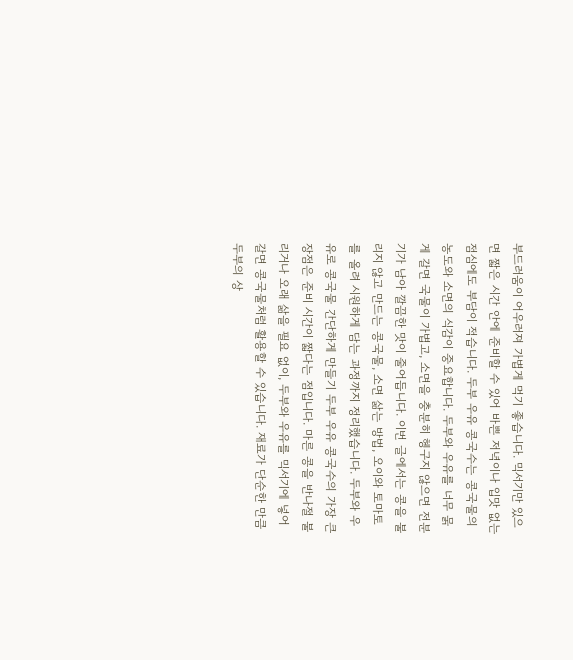부드러움이 어우러져 가볍게 먹기 좋습니다. 믹서기만 있으면 짧은 시간 안에 준비할 수 있어 바쁜 저녁이나 입맛 없는 점심에도 부담이 적습니다. 두부 우유 콩국수는 콩국물의 농도와 소면의 식감이 중요합니다. 두부와 우유를 너무 묽게 갈면 국물이 가볍고, 소면을 충분히 헹구지 않으면 전분기가 남아 깔끔한 맛이 줄어듭니다. 이번 글에서는 콩을 불리지 않고 만드는 콩국물, 소면 삶는 방법, 오이와 토마토를 올려 시원하게 담는 과정까지 정리했습니다. 두부와 우유로 콩국물 간단하게 만들기 두부 우유 콩국수의 가장 큰 장점은 준비 시간이 짧다는 점입니다. 마른 콩을 반나절 불리거나 오래 삶을 필요 없이, 두부와 우유를 믹서기에 넣어 갈면 콩국물처럼 활용할 수 있습니다. 재료가 단순한 만큼 두부의 상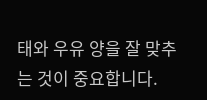태와 우유 양을 잘 맞추는 것이 중요합니다.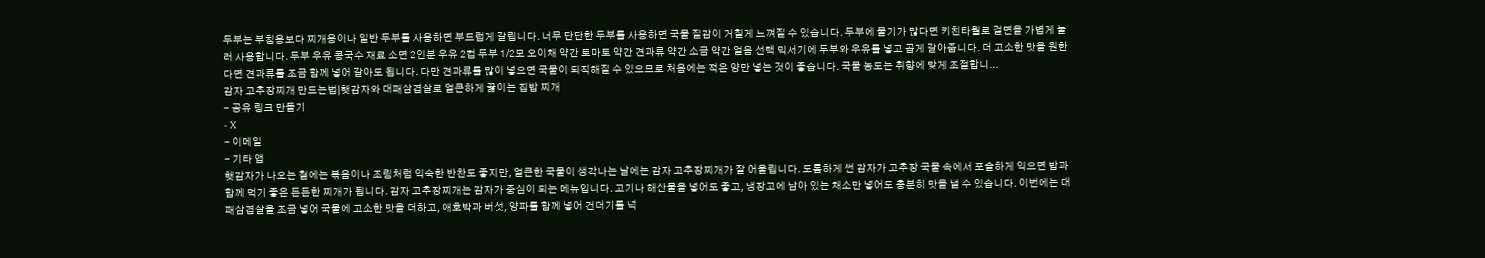두부는 부침용보다 찌개용이나 일반 두부를 사용하면 부드럽게 갈립니다. 너무 단단한 두부를 사용하면 국물 질감이 거칠게 느껴질 수 있습니다. 두부에 물기가 많다면 키친타월로 겉면을 가볍게 눌러 사용합니다. 두부 우유 콩국수 재료 소면 2인분 우유 2컵 두부 1/2모 오이채 약간 토마토 약간 견과류 약간 소금 약간 얼음 선택 믹서기에 두부와 우유를 넣고 곱게 갈아줍니다. 더 고소한 맛을 원한다면 견과류를 조금 함께 넣어 갈아도 됩니다. 다만 견과류를 많이 넣으면 국물이 되직해질 수 있으므로 처음에는 적은 양만 넣는 것이 좋습니다. 국물 농도는 취향에 맞게 조절합니...
감자 고추장찌개 만드는법|햇감자와 대패삼겹살로 얼큰하게 끓이는 집밥 찌개
- 공유 링크 만들기
- X
- 이메일
- 기타 앱
햇감자가 나오는 철에는 볶음이나 조림처럼 익숙한 반찬도 좋지만, 얼큰한 국물이 생각나는 날에는 감자 고추장찌개가 잘 어울립니다. 도톰하게 썬 감자가 고추장 국물 속에서 포슬하게 익으면 밥과 함께 먹기 좋은 든든한 찌개가 됩니다. 감자 고추장찌개는 감자가 중심이 되는 메뉴입니다. 고기나 해산물을 넣어도 좋고, 냉장고에 남아 있는 채소만 넣어도 충분히 맛을 낼 수 있습니다. 이번에는 대패삼겹살을 조금 넣어 국물에 고소한 맛을 더하고, 애호박과 버섯, 양파를 함께 넣어 건더기를 넉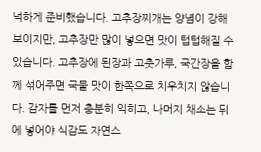넉하게 준비했습니다. 고추장찌개는 양념이 강해 보이지만, 고추장만 많이 넣으면 맛이 텁텁해질 수 있습니다. 고추장에 된장과 고춧가루, 국간장을 함께 섞어주면 국물 맛이 한쪽으로 치우치지 않습니다. 감자를 먼저 충분히 익히고, 나머지 채소는 뒤에 넣어야 식감도 자연스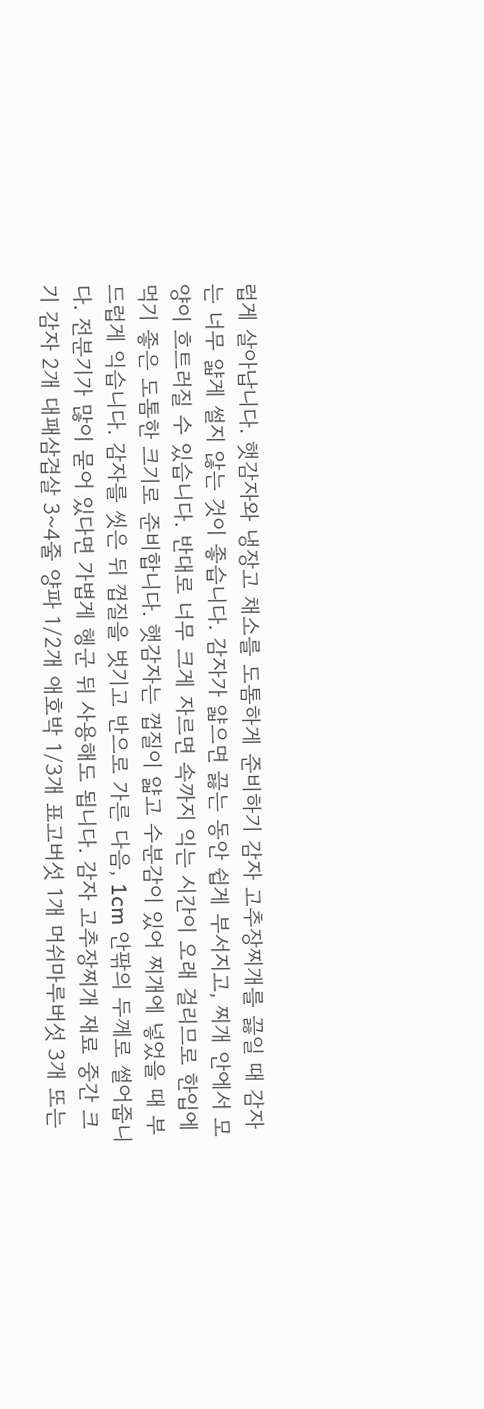럽게 살아납니다. 햇감자와 냉장고 채소를 도톰하게 준비하기 감자 고추장찌개를 끓일 때 감자는 너무 얇게 썰지 않는 것이 좋습니다. 감자가 얇으면 끓는 동안 쉽게 부서지고, 찌개 안에서 모양이 흐트러질 수 있습니다. 반대로 너무 크게 자르면 속까지 익는 시간이 오래 걸리므로 한입에 먹기 좋은 도톰한 크기로 준비합니다. 햇감자는 껍질이 얇고 수분감이 있어 찌개에 넣었을 때 부드럽게 익습니다. 감자를 씻은 뒤 껍질을 벗기고 반으로 가른 다음, 1cm 안팎의 두께로 썰어줍니다. 전분기가 많이 묻어 있다면 가볍게 헹군 뒤 사용해도 됩니다. 감자 고추장찌개 재료 중간 크기 감자 2개 대패삼겹살 3~4줄 양파 1/2개 애호박 1/3개 표고버섯 1개 머쉬마루버섯 3개 또는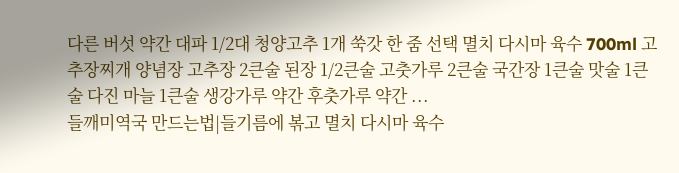다른 버섯 약간 대파 1/2대 청양고추 1개 쑥갓 한 줌 선택 멸치 다시마 육수 700ml 고추장찌개 양념장 고추장 2큰술 된장 1/2큰술 고춧가루 2큰술 국간장 1큰술 맛술 1큰술 다진 마늘 1큰술 생강가루 약간 후춧가루 약간 ...
들깨미역국 만드는법|들기름에 볶고 멸치 다시마 육수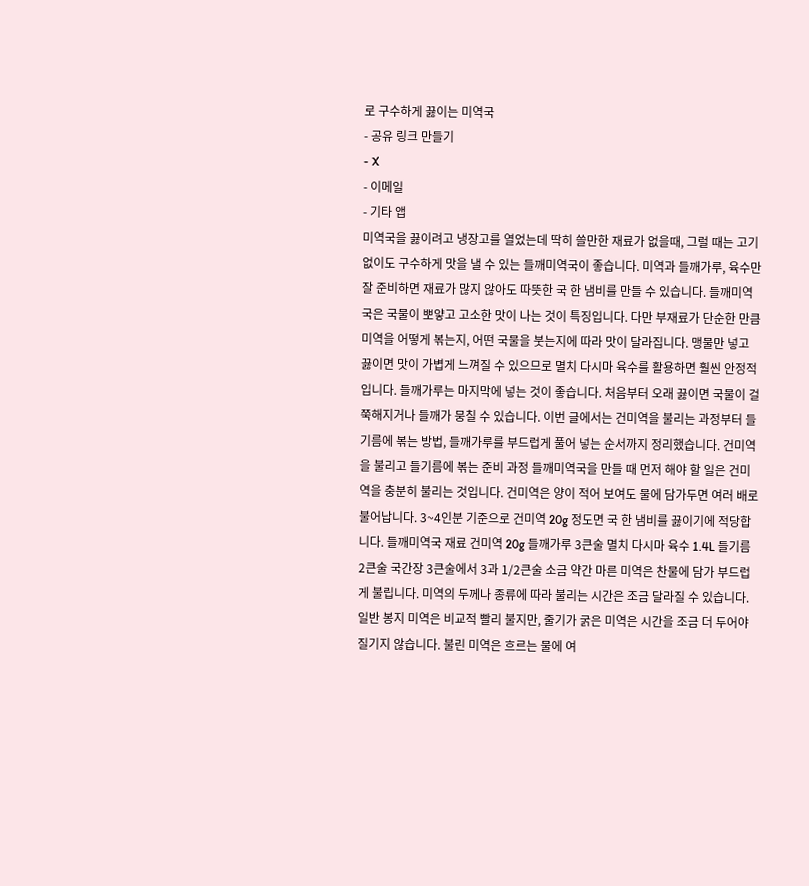로 구수하게 끓이는 미역국
- 공유 링크 만들기
- X
- 이메일
- 기타 앱
미역국을 끓이려고 냉장고를 열었는데 딱히 쓸만한 재료가 없을때, 그럴 때는 고기 없이도 구수하게 맛을 낼 수 있는 들깨미역국이 좋습니다. 미역과 들깨가루, 육수만 잘 준비하면 재료가 많지 않아도 따뜻한 국 한 냄비를 만들 수 있습니다. 들깨미역국은 국물이 뽀얗고 고소한 맛이 나는 것이 특징입니다. 다만 부재료가 단순한 만큼 미역을 어떻게 볶는지, 어떤 국물을 붓는지에 따라 맛이 달라집니다. 맹물만 넣고 끓이면 맛이 가볍게 느껴질 수 있으므로 멸치 다시마 육수를 활용하면 훨씬 안정적입니다. 들깨가루는 마지막에 넣는 것이 좋습니다. 처음부터 오래 끓이면 국물이 걸쭉해지거나 들깨가 뭉칠 수 있습니다. 이번 글에서는 건미역을 불리는 과정부터 들기름에 볶는 방법, 들깨가루를 부드럽게 풀어 넣는 순서까지 정리했습니다. 건미역을 불리고 들기름에 볶는 준비 과정 들깨미역국을 만들 때 먼저 해야 할 일은 건미역을 충분히 불리는 것입니다. 건미역은 양이 적어 보여도 물에 담가두면 여러 배로 불어납니다. 3~4인분 기준으로 건미역 20g 정도면 국 한 냄비를 끓이기에 적당합니다. 들깨미역국 재료 건미역 20g 들깨가루 3큰술 멸치 다시마 육수 1.4L 들기름 2큰술 국간장 3큰술에서 3과 1/2큰술 소금 약간 마른 미역은 찬물에 담가 부드럽게 불립니다. 미역의 두께나 종류에 따라 불리는 시간은 조금 달라질 수 있습니다. 일반 봉지 미역은 비교적 빨리 불지만, 줄기가 굵은 미역은 시간을 조금 더 두어야 질기지 않습니다. 불린 미역은 흐르는 물에 여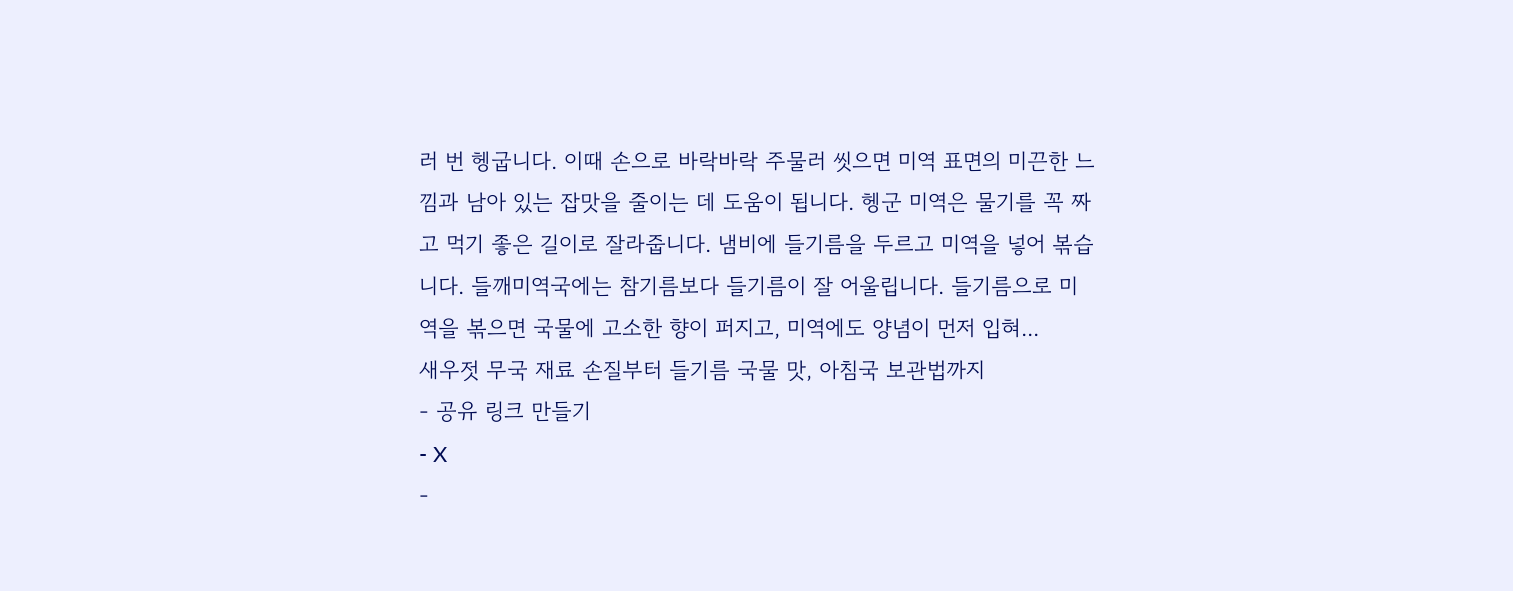러 번 헹굽니다. 이때 손으로 바락바락 주물러 씻으면 미역 표면의 미끈한 느낌과 남아 있는 잡맛을 줄이는 데 도움이 됩니다. 헹군 미역은 물기를 꼭 짜고 먹기 좋은 길이로 잘라줍니다. 냄비에 들기름을 두르고 미역을 넣어 볶습니다. 들깨미역국에는 참기름보다 들기름이 잘 어울립니다. 들기름으로 미역을 볶으면 국물에 고소한 향이 퍼지고, 미역에도 양념이 먼저 입혀...
새우젓 무국 재료 손질부터 들기름 국물 맛, 아침국 보관법까지
- 공유 링크 만들기
- X
-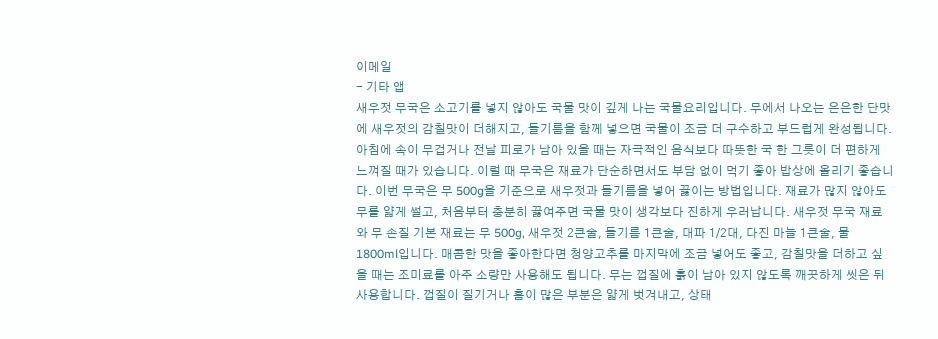이메일
- 기타 앱
새우젓 무국은 소고기를 넣지 않아도 국물 맛이 깊게 나는 국물요리입니다. 무에서 나오는 은은한 단맛에 새우젓의 감칠맛이 더해지고, 들기름을 함께 넣으면 국물이 조금 더 구수하고 부드럽게 완성됩니다. 아침에 속이 무겁거나 전날 피로가 남아 있을 때는 자극적인 음식보다 따뜻한 국 한 그릇이 더 편하게 느껴질 때가 있습니다. 이럴 때 무국은 재료가 단순하면서도 부담 없이 먹기 좋아 밥상에 올리기 좋습니다. 이번 무국은 무 500g을 기준으로 새우젓과 들기름을 넣어 끓이는 방법입니다. 재료가 많지 않아도 무를 얇게 썰고, 처음부터 충분히 끓여주면 국물 맛이 생각보다 진하게 우러납니다. 새우젓 무국 재료와 무 손질 기본 재료는 무 500g, 새우젓 2큰술, 들기름 1큰술, 대파 1/2대, 다진 마늘 1큰술, 물 1800ml입니다. 매콤한 맛을 좋아한다면 청양고추를 마지막에 조금 넣어도 좋고, 감칠맛을 더하고 싶을 때는 조미료를 아주 소량만 사용해도 됩니다. 무는 껍질에 흙이 남아 있지 않도록 깨끗하게 씻은 뒤 사용합니다. 껍질이 질기거나 흠이 많은 부분은 얇게 벗겨내고, 상태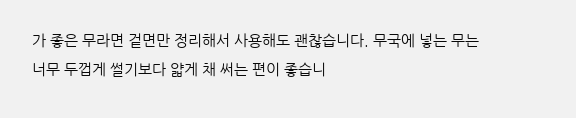가 좋은 무라면 겉면만 정리해서 사용해도 괜찮습니다. 무국에 넣는 무는 너무 두껍게 썰기보다 얇게 채 써는 편이 좋습니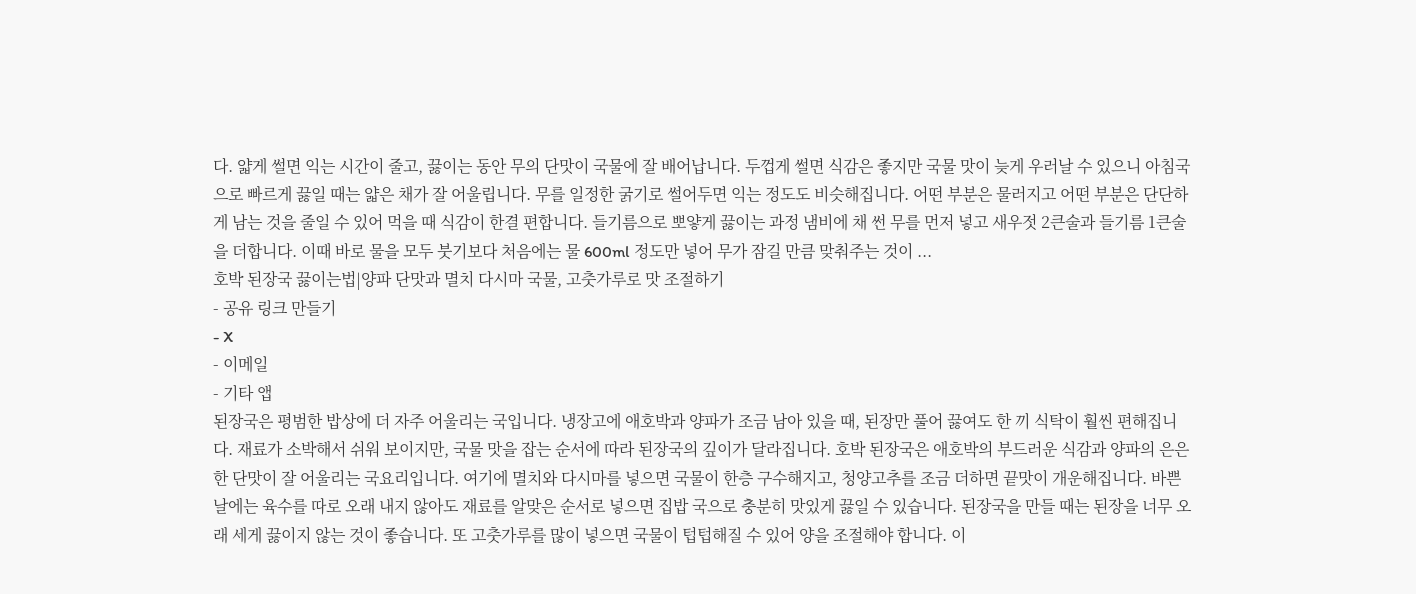다. 얇게 썰면 익는 시간이 줄고, 끓이는 동안 무의 단맛이 국물에 잘 배어납니다. 두껍게 썰면 식감은 좋지만 국물 맛이 늦게 우러날 수 있으니 아침국으로 빠르게 끓일 때는 얇은 채가 잘 어울립니다. 무를 일정한 굵기로 썰어두면 익는 정도도 비슷해집니다. 어떤 부분은 물러지고 어떤 부분은 단단하게 남는 것을 줄일 수 있어 먹을 때 식감이 한결 편합니다. 들기름으로 뽀얗게 끓이는 과정 냄비에 채 썬 무를 먼저 넣고 새우젓 2큰술과 들기름 1큰술을 더합니다. 이때 바로 물을 모두 붓기보다 처음에는 물 600ml 정도만 넣어 무가 잠길 만큼 맞춰주는 것이 ...
호박 된장국 끓이는법|양파 단맛과 멸치 다시마 국물, 고춧가루로 맛 조절하기
- 공유 링크 만들기
- X
- 이메일
- 기타 앱
된장국은 평범한 밥상에 더 자주 어울리는 국입니다. 냉장고에 애호박과 양파가 조금 남아 있을 때, 된장만 풀어 끓여도 한 끼 식탁이 훨씬 편해집니다. 재료가 소박해서 쉬워 보이지만, 국물 맛을 잡는 순서에 따라 된장국의 깊이가 달라집니다. 호박 된장국은 애호박의 부드러운 식감과 양파의 은은한 단맛이 잘 어울리는 국요리입니다. 여기에 멸치와 다시마를 넣으면 국물이 한층 구수해지고, 청양고추를 조금 더하면 끝맛이 개운해집니다. 바쁜 날에는 육수를 따로 오래 내지 않아도 재료를 알맞은 순서로 넣으면 집밥 국으로 충분히 맛있게 끓일 수 있습니다. 된장국을 만들 때는 된장을 너무 오래 세게 끓이지 않는 것이 좋습니다. 또 고춧가루를 많이 넣으면 국물이 텁텁해질 수 있어 양을 조절해야 합니다. 이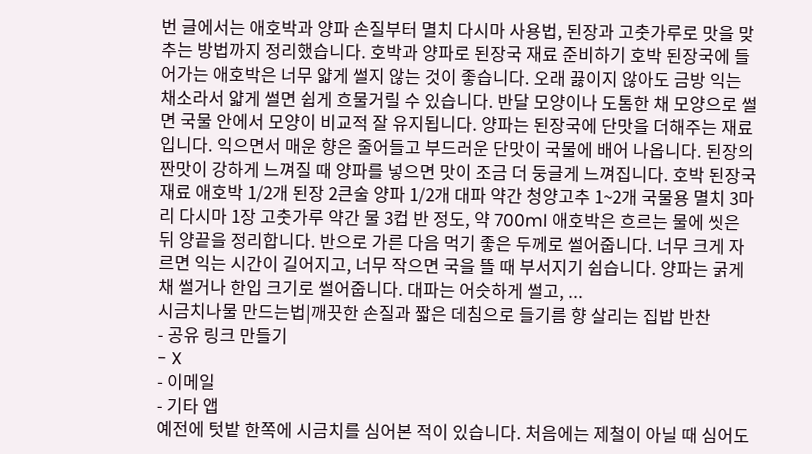번 글에서는 애호박과 양파 손질부터 멸치 다시마 사용법, 된장과 고춧가루로 맛을 맞추는 방법까지 정리했습니다. 호박과 양파로 된장국 재료 준비하기 호박 된장국에 들어가는 애호박은 너무 얇게 썰지 않는 것이 좋습니다. 오래 끓이지 않아도 금방 익는 채소라서 얇게 썰면 쉽게 흐물거릴 수 있습니다. 반달 모양이나 도톰한 채 모양으로 썰면 국물 안에서 모양이 비교적 잘 유지됩니다. 양파는 된장국에 단맛을 더해주는 재료입니다. 익으면서 매운 향은 줄어들고 부드러운 단맛이 국물에 배어 나옵니다. 된장의 짠맛이 강하게 느껴질 때 양파를 넣으면 맛이 조금 더 둥글게 느껴집니다. 호박 된장국 재료 애호박 1/2개 된장 2큰술 양파 1/2개 대파 약간 청양고추 1~2개 국물용 멸치 3마리 다시마 1장 고춧가루 약간 물 3컵 반 정도, 약 700ml 애호박은 흐르는 물에 씻은 뒤 양끝을 정리합니다. 반으로 가른 다음 먹기 좋은 두께로 썰어줍니다. 너무 크게 자르면 익는 시간이 길어지고, 너무 작으면 국을 뜰 때 부서지기 쉽습니다. 양파는 굵게 채 썰거나 한입 크기로 썰어줍니다. 대파는 어슷하게 썰고, ...
시금치나물 만드는법|깨끗한 손질과 짧은 데침으로 들기름 향 살리는 집밥 반찬
- 공유 링크 만들기
- X
- 이메일
- 기타 앱
예전에 텃밭 한쪽에 시금치를 심어본 적이 있습니다. 처음에는 제철이 아닐 때 심어도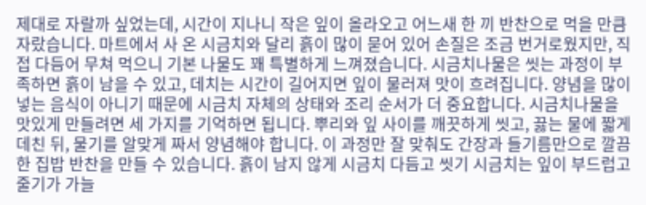제대로 자랄까 싶었는데, 시간이 지나니 작은 잎이 올라오고 어느새 한 끼 반찬으로 먹을 만큼 자랐습니다. 마트에서 사 온 시금치와 달리 흙이 많이 묻어 있어 손질은 조금 번거로웠지만, 직접 다듬어 무쳐 먹으니 기본 나물도 꽤 특별하게 느껴졌습니다. 시금치나물은 씻는 과정이 부족하면 흙이 남을 수 있고, 데치는 시간이 길어지면 잎이 물러져 맛이 흐려집니다. 양념을 많이 넣는 음식이 아니기 때문에 시금치 자체의 상태와 조리 순서가 더 중요합니다. 시금치나물을 맛있게 만들려면 세 가지를 기억하면 됩니다. 뿌리와 잎 사이를 깨끗하게 씻고, 끓는 물에 짧게 데친 뒤, 물기를 알맞게 짜서 양념해야 합니다. 이 과정만 잘 맞춰도 간장과 들기름만으로 깔끔한 집밥 반찬을 만들 수 있습니다. 흙이 남지 않게 시금치 다듬고 씻기 시금치는 잎이 부드럽고 줄기가 가늘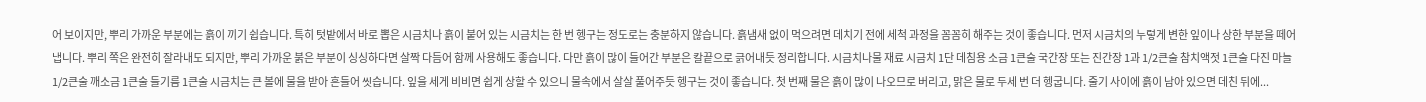어 보이지만, 뿌리 가까운 부분에는 흙이 끼기 쉽습니다. 특히 텃밭에서 바로 뽑은 시금치나 흙이 붙어 있는 시금치는 한 번 헹구는 정도로는 충분하지 않습니다. 흙냄새 없이 먹으려면 데치기 전에 세척 과정을 꼼꼼히 해주는 것이 좋습니다. 먼저 시금치의 누렇게 변한 잎이나 상한 부분을 떼어냅니다. 뿌리 쪽은 완전히 잘라내도 되지만, 뿌리 가까운 붉은 부분이 싱싱하다면 살짝 다듬어 함께 사용해도 좋습니다. 다만 흙이 많이 들어간 부분은 칼끝으로 긁어내듯 정리합니다. 시금치나물 재료 시금치 1단 데침용 소금 1큰술 국간장 또는 진간장 1과 1/2큰술 참치액젓 1큰술 다진 마늘 1/2큰술 깨소금 1큰술 들기름 1큰술 시금치는 큰 볼에 물을 받아 흔들어 씻습니다. 잎을 세게 비비면 쉽게 상할 수 있으니 물속에서 살살 풀어주듯 헹구는 것이 좋습니다. 첫 번째 물은 흙이 많이 나오므로 버리고, 맑은 물로 두세 번 더 헹굽니다. 줄기 사이에 흙이 남아 있으면 데친 뒤에...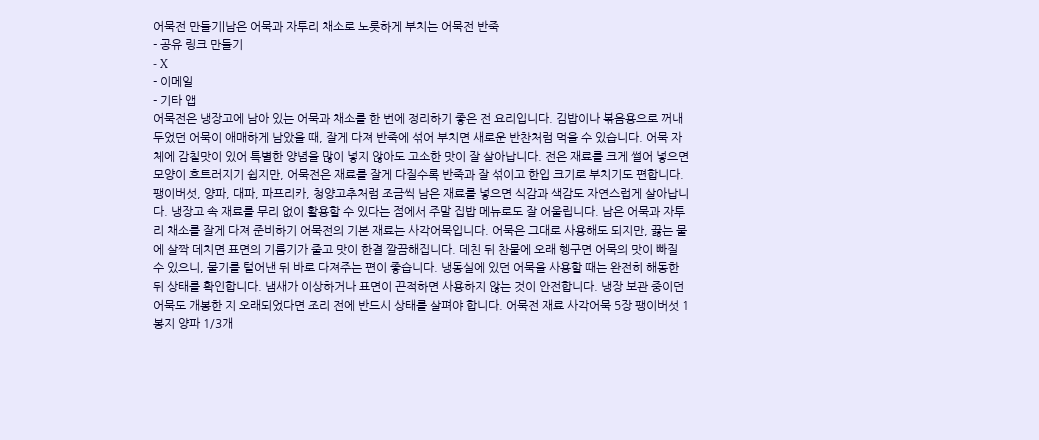어묵전 만들기|남은 어묵과 자투리 채소로 노릇하게 부치는 어묵전 반죽
- 공유 링크 만들기
- X
- 이메일
- 기타 앱
어묵전은 냉장고에 남아 있는 어묵과 채소를 한 번에 정리하기 좋은 전 요리입니다. 김밥이나 볶음용으로 꺼내두었던 어묵이 애매하게 남았을 때, 잘게 다져 반죽에 섞어 부치면 새로운 반찬처럼 먹을 수 있습니다. 어묵 자체에 감칠맛이 있어 특별한 양념을 많이 넣지 않아도 고소한 맛이 잘 살아납니다. 전은 재료를 크게 썰어 넣으면 모양이 흐트러지기 쉽지만, 어묵전은 재료를 잘게 다질수록 반죽과 잘 섞이고 한입 크기로 부치기도 편합니다. 팽이버섯, 양파, 대파, 파프리카, 청양고추처럼 조금씩 남은 재료를 넣으면 식감과 색감도 자연스럽게 살아납니다. 냉장고 속 재료를 무리 없이 활용할 수 있다는 점에서 주말 집밥 메뉴로도 잘 어울립니다. 남은 어묵과 자투리 채소를 잘게 다져 준비하기 어묵전의 기본 재료는 사각어묵입니다. 어묵은 그대로 사용해도 되지만, 끓는 물에 살짝 데치면 표면의 기름기가 줄고 맛이 한결 깔끔해집니다. 데친 뒤 찬물에 오래 헹구면 어묵의 맛이 빠질 수 있으니, 물기를 털어낸 뒤 바로 다져주는 편이 좋습니다. 냉동실에 있던 어묵을 사용할 때는 완전히 해동한 뒤 상태를 확인합니다. 냄새가 이상하거나 표면이 끈적하면 사용하지 않는 것이 안전합니다. 냉장 보관 중이던 어묵도 개봉한 지 오래되었다면 조리 전에 반드시 상태를 살펴야 합니다. 어묵전 재료 사각어묵 5장 팽이버섯 1봉지 양파 1/3개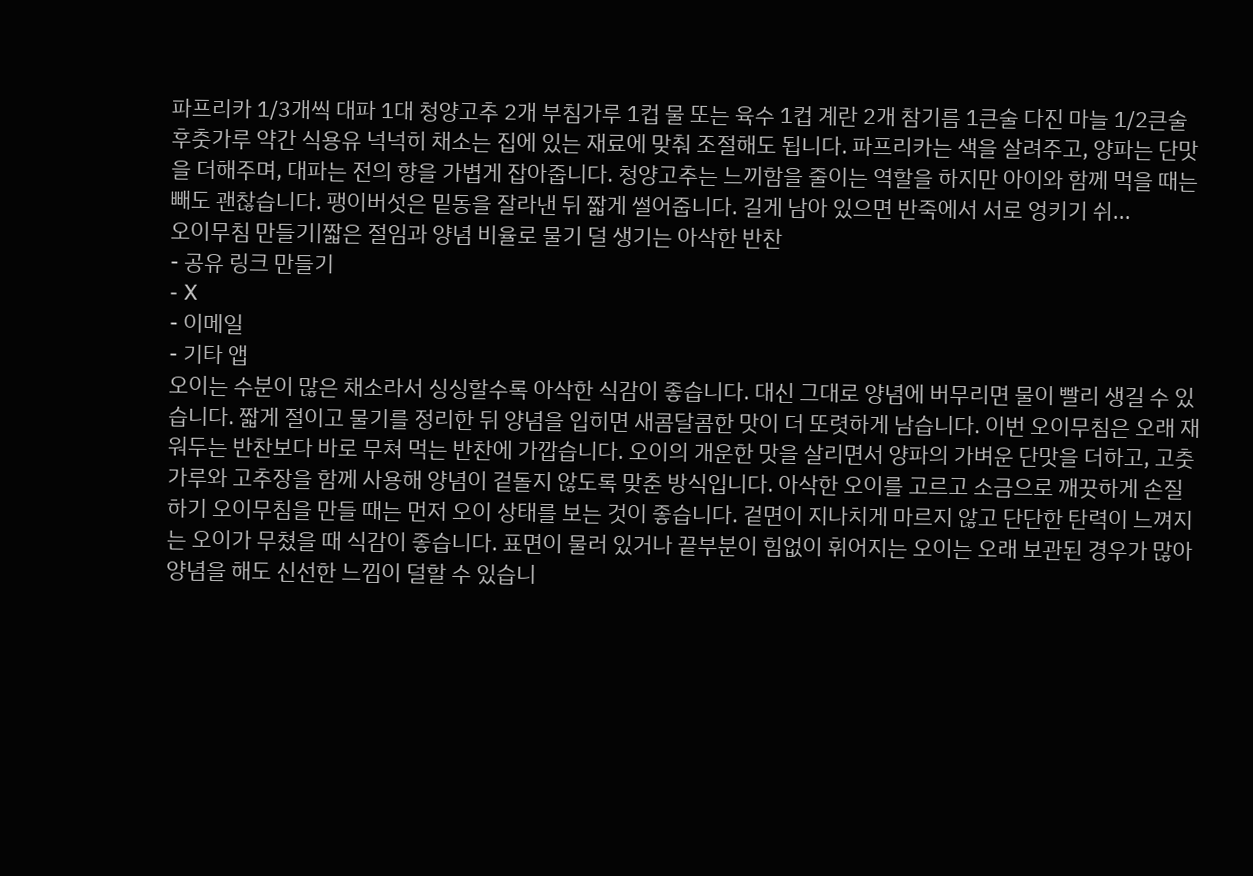파프리카 1/3개씩 대파 1대 청양고추 2개 부침가루 1컵 물 또는 육수 1컵 계란 2개 참기름 1큰술 다진 마늘 1/2큰술 후춧가루 약간 식용유 넉넉히 채소는 집에 있는 재료에 맞춰 조절해도 됩니다. 파프리카는 색을 살려주고, 양파는 단맛을 더해주며, 대파는 전의 향을 가볍게 잡아줍니다. 청양고추는 느끼함을 줄이는 역할을 하지만 아이와 함께 먹을 때는 빼도 괜찮습니다. 팽이버섯은 밑동을 잘라낸 뒤 짧게 썰어줍니다. 길게 남아 있으면 반죽에서 서로 엉키기 쉬...
오이무침 만들기|짧은 절임과 양념 비율로 물기 덜 생기는 아삭한 반찬
- 공유 링크 만들기
- X
- 이메일
- 기타 앱
오이는 수분이 많은 채소라서 싱싱할수록 아삭한 식감이 좋습니다. 대신 그대로 양념에 버무리면 물이 빨리 생길 수 있습니다. 짧게 절이고 물기를 정리한 뒤 양념을 입히면 새콤달콤한 맛이 더 또렷하게 남습니다. 이번 오이무침은 오래 재워두는 반찬보다 바로 무쳐 먹는 반찬에 가깝습니다. 오이의 개운한 맛을 살리면서 양파의 가벼운 단맛을 더하고, 고춧가루와 고추장을 함께 사용해 양념이 겉돌지 않도록 맞춘 방식입니다. 아삭한 오이를 고르고 소금으로 깨끗하게 손질하기 오이무침을 만들 때는 먼저 오이 상태를 보는 것이 좋습니다. 겉면이 지나치게 마르지 않고 단단한 탄력이 느껴지는 오이가 무쳤을 때 식감이 좋습니다. 표면이 물러 있거나 끝부분이 힘없이 휘어지는 오이는 오래 보관된 경우가 많아 양념을 해도 신선한 느낌이 덜할 수 있습니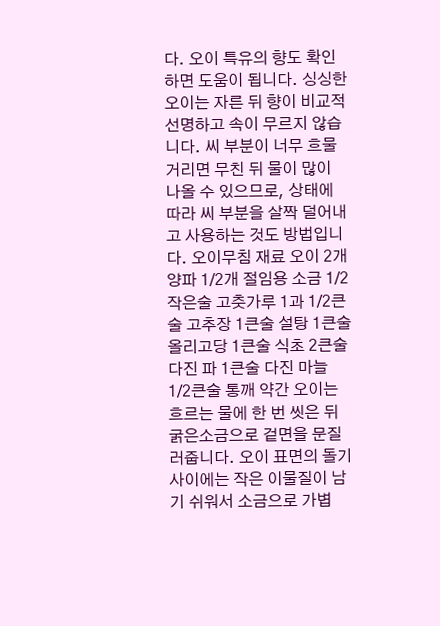다. 오이 특유의 향도 확인하면 도움이 됩니다. 싱싱한 오이는 자른 뒤 향이 비교적 선명하고 속이 무르지 않습니다. 씨 부분이 너무 흐물거리면 무친 뒤 물이 많이 나올 수 있으므로, 상태에 따라 씨 부분을 살짝 덜어내고 사용하는 것도 방법입니다. 오이무침 재료 오이 2개 양파 1/2개 절임용 소금 1/2작은술 고춧가루 1과 1/2큰술 고추장 1큰술 설탕 1큰술 올리고당 1큰술 식초 2큰술 다진 파 1큰술 다진 마늘 1/2큰술 통깨 약간 오이는 흐르는 물에 한 번 씻은 뒤 굵은소금으로 겉면을 문질러줍니다. 오이 표면의 돌기 사이에는 작은 이물질이 남기 쉬워서 소금으로 가볍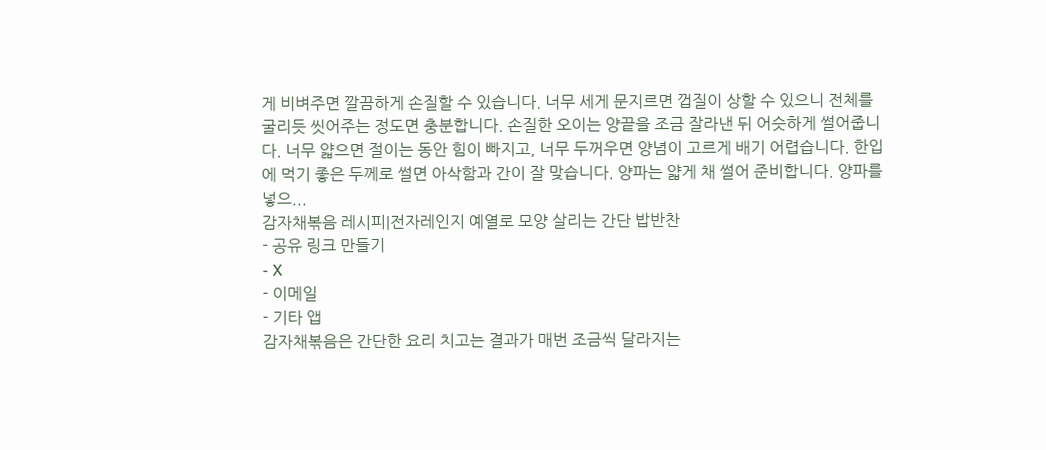게 비벼주면 깔끔하게 손질할 수 있습니다. 너무 세게 문지르면 껍질이 상할 수 있으니 전체를 굴리듯 씻어주는 정도면 충분합니다. 손질한 오이는 양끝을 조금 잘라낸 뒤 어슷하게 썰어줍니다. 너무 얇으면 절이는 동안 힘이 빠지고, 너무 두꺼우면 양념이 고르게 배기 어렵습니다. 한입에 먹기 좋은 두께로 썰면 아삭함과 간이 잘 맞습니다. 양파는 얇게 채 썰어 준비합니다. 양파를 넣으...
감자채볶음 레시피|전자레인지 예열로 모양 살리는 간단 밥반찬
- 공유 링크 만들기
- X
- 이메일
- 기타 앱
감자채볶음은 간단한 요리 치고는 결과가 매번 조금씩 달라지는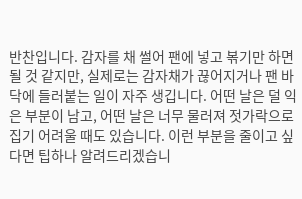반찬입니다. 감자를 채 썰어 팬에 넣고 볶기만 하면 될 것 같지만, 실제로는 감자채가 끊어지거나 팬 바닥에 들러붙는 일이 자주 생깁니다. 어떤 날은 덜 익은 부분이 남고, 어떤 날은 너무 물러져 젓가락으로 집기 어려울 때도 있습니다. 이런 부분을 줄이고 싶다면 팁하나 알려드리겠습니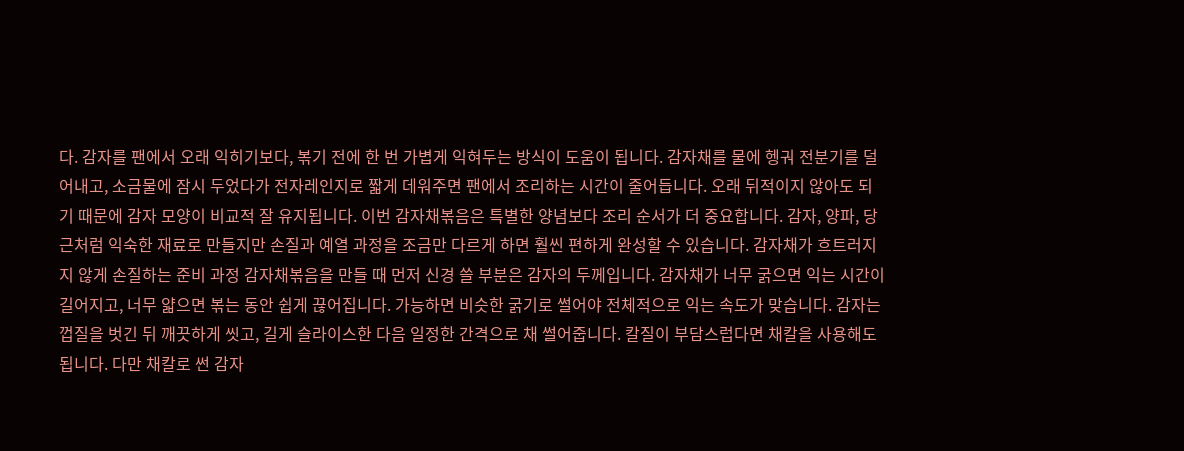다. 감자를 팬에서 오래 익히기보다, 볶기 전에 한 번 가볍게 익혀두는 방식이 도움이 됩니다. 감자채를 물에 헹궈 전분기를 덜어내고, 소금물에 잠시 두었다가 전자레인지로 짧게 데워주면 팬에서 조리하는 시간이 줄어듭니다. 오래 뒤적이지 않아도 되기 때문에 감자 모양이 비교적 잘 유지됩니다. 이번 감자채볶음은 특별한 양념보다 조리 순서가 더 중요합니다. 감자, 양파, 당근처럼 익숙한 재료로 만들지만 손질과 예열 과정을 조금만 다르게 하면 훨씬 편하게 완성할 수 있습니다. 감자채가 흐트러지지 않게 손질하는 준비 과정 감자채볶음을 만들 때 먼저 신경 쓸 부분은 감자의 두께입니다. 감자채가 너무 굵으면 익는 시간이 길어지고, 너무 얇으면 볶는 동안 쉽게 끊어집니다. 가능하면 비슷한 굵기로 썰어야 전체적으로 익는 속도가 맞습니다. 감자는 껍질을 벗긴 뒤 깨끗하게 씻고, 길게 슬라이스한 다음 일정한 간격으로 채 썰어줍니다. 칼질이 부담스럽다면 채칼을 사용해도 됩니다. 다만 채칼로 썬 감자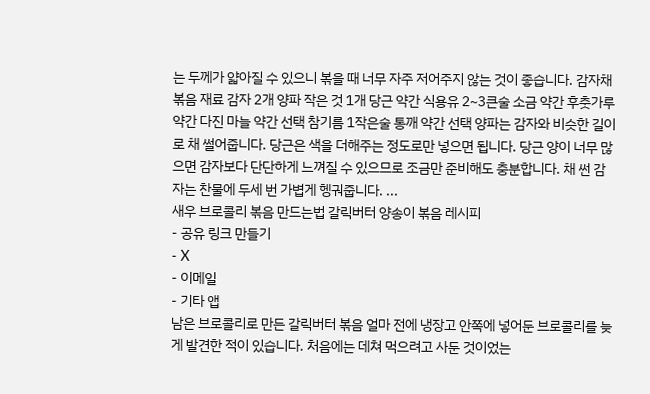는 두께가 얇아질 수 있으니 볶을 때 너무 자주 저어주지 않는 것이 좋습니다. 감자채볶음 재료 감자 2개 양파 작은 것 1개 당근 약간 식용유 2~3큰술 소금 약간 후춧가루 약간 다진 마늘 약간 선택 참기름 1작은술 통깨 약간 선택 양파는 감자와 비슷한 길이로 채 썰어줍니다. 당근은 색을 더해주는 정도로만 넣으면 됩니다. 당근 양이 너무 많으면 감자보다 단단하게 느껴질 수 있으므로 조금만 준비해도 충분합니다. 채 썬 감자는 찬물에 두세 번 가볍게 헹궈줍니다. ...
새우 브로콜리 볶음 만드는법 갈릭버터 양송이 볶음 레시피
- 공유 링크 만들기
- X
- 이메일
- 기타 앱
남은 브로콜리로 만든 갈릭버터 볶음 얼마 전에 냉장고 안쪽에 넣어둔 브로콜리를 늦게 발견한 적이 있습니다. 처음에는 데쳐 먹으려고 사둔 것이었는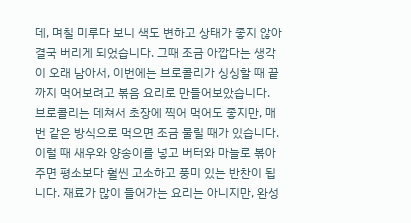데, 며칠 미루다 보니 색도 변하고 상태가 좋지 않아 결국 버리게 되었습니다. 그때 조금 아깝다는 생각이 오래 남아서, 이번에는 브로콜리가 싱싱할 때 끝까지 먹어보려고 볶음 요리로 만들어보았습니다. 브로콜리는 데쳐서 초장에 찍어 먹어도 좋지만, 매번 같은 방식으로 먹으면 조금 물릴 때가 있습니다. 이럴 때 새우와 양송이를 넣고 버터와 마늘로 볶아주면 평소보다 훨씬 고소하고 풍미 있는 반찬이 됩니다. 재료가 많이 들어가는 요리는 아니지만, 완성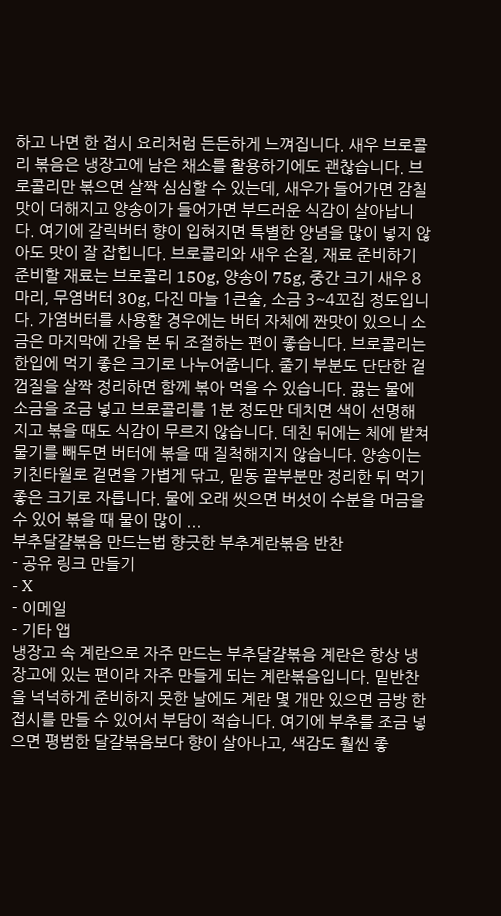하고 나면 한 접시 요리처럼 든든하게 느껴집니다. 새우 브로콜리 볶음은 냉장고에 남은 채소를 활용하기에도 괜찮습니다. 브로콜리만 볶으면 살짝 심심할 수 있는데, 새우가 들어가면 감칠맛이 더해지고 양송이가 들어가면 부드러운 식감이 살아납니다. 여기에 갈릭버터 향이 입혀지면 특별한 양념을 많이 넣지 않아도 맛이 잘 잡힙니다. 브로콜리와 새우 손질, 재료 준비하기 준비할 재료는 브로콜리 150g, 양송이 75g, 중간 크기 새우 8마리, 무염버터 30g, 다진 마늘 1큰술, 소금 3~4꼬집 정도입니다. 가염버터를 사용할 경우에는 버터 자체에 짠맛이 있으니 소금은 마지막에 간을 본 뒤 조절하는 편이 좋습니다. 브로콜리는 한입에 먹기 좋은 크기로 나누어줍니다. 줄기 부분도 단단한 겉껍질을 살짝 정리하면 함께 볶아 먹을 수 있습니다. 끓는 물에 소금을 조금 넣고 브로콜리를 1분 정도만 데치면 색이 선명해지고 볶을 때도 식감이 무르지 않습니다. 데친 뒤에는 체에 밭쳐 물기를 빼두면 버터에 볶을 때 질척해지지 않습니다. 양송이는 키친타월로 겉면을 가볍게 닦고, 밑동 끝부분만 정리한 뒤 먹기 좋은 크기로 자릅니다. 물에 오래 씻으면 버섯이 수분을 머금을 수 있어 볶을 때 물이 많이 ...
부추달걀볶음 만드는법 향긋한 부추계란볶음 반찬
- 공유 링크 만들기
- X
- 이메일
- 기타 앱
냉장고 속 계란으로 자주 만드는 부추달걀볶음 계란은 항상 냉장고에 있는 편이라 자주 만들게 되는 계란볶음입니다. 밑반찬을 넉넉하게 준비하지 못한 날에도 계란 몇 개만 있으면 금방 한 접시를 만들 수 있어서 부담이 적습니다. 여기에 부추를 조금 넣으면 평범한 달걀볶음보다 향이 살아나고, 색감도 훨씬 좋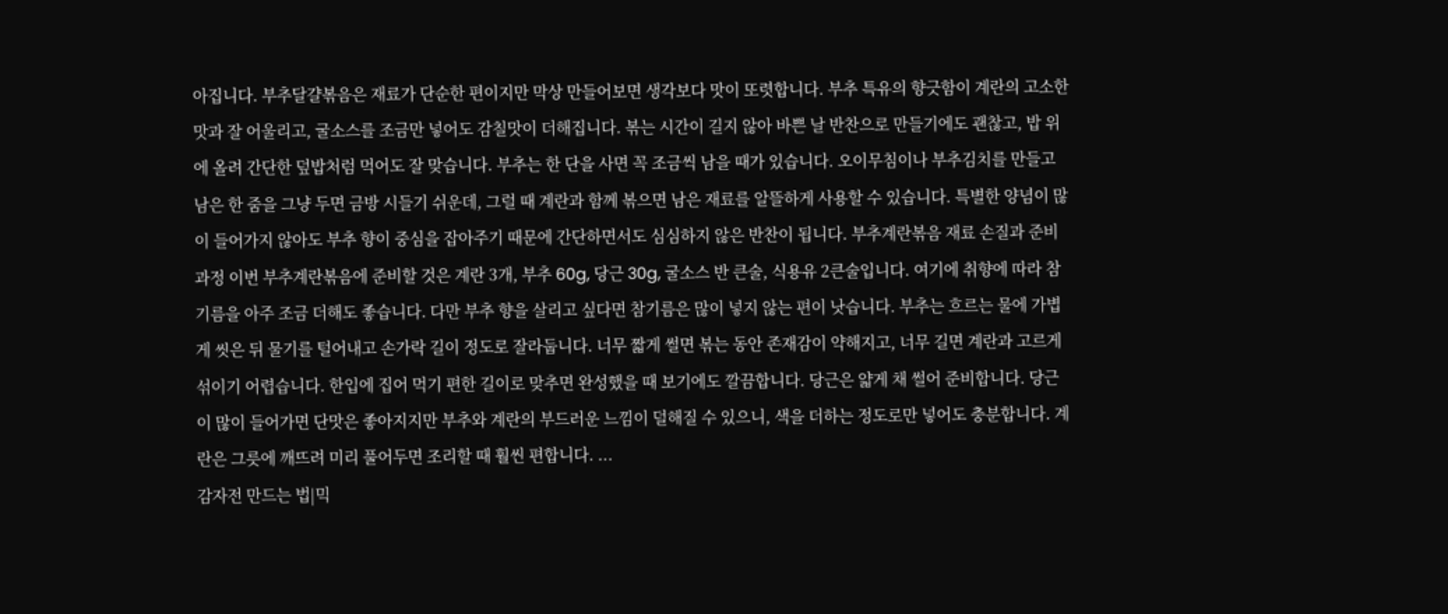아집니다. 부추달걀볶음은 재료가 단순한 편이지만 막상 만들어보면 생각보다 맛이 또렷합니다. 부추 특유의 향긋함이 계란의 고소한 맛과 잘 어울리고, 굴소스를 조금만 넣어도 감칠맛이 더해집니다. 볶는 시간이 길지 않아 바쁜 날 반찬으로 만들기에도 괜찮고, 밥 위에 올려 간단한 덮밥처럼 먹어도 잘 맞습니다. 부추는 한 단을 사면 꼭 조금씩 남을 때가 있습니다. 오이무침이나 부추김치를 만들고 남은 한 줌을 그냥 두면 금방 시들기 쉬운데, 그럴 때 계란과 함께 볶으면 남은 재료를 알뜰하게 사용할 수 있습니다. 특별한 양념이 많이 들어가지 않아도 부추 향이 중심을 잡아주기 때문에 간단하면서도 심심하지 않은 반찬이 됩니다. 부추계란볶음 재료 손질과 준비 과정 이번 부추계란볶음에 준비할 것은 계란 3개, 부추 60g, 당근 30g, 굴소스 반 큰술, 식용유 2큰술입니다. 여기에 취향에 따라 참기름을 아주 조금 더해도 좋습니다. 다만 부추 향을 살리고 싶다면 참기름은 많이 넣지 않는 편이 낫습니다. 부추는 흐르는 물에 가볍게 씻은 뒤 물기를 털어내고 손가락 길이 정도로 잘라둡니다. 너무 짧게 썰면 볶는 동안 존재감이 약해지고, 너무 길면 계란과 고르게 섞이기 어렵습니다. 한입에 집어 먹기 편한 길이로 맞추면 완성했을 때 보기에도 깔끔합니다. 당근은 얇게 채 썰어 준비합니다. 당근이 많이 들어가면 단맛은 좋아지지만 부추와 계란의 부드러운 느낌이 덜해질 수 있으니, 색을 더하는 정도로만 넣어도 충분합니다. 계란은 그릇에 깨뜨려 미리 풀어두면 조리할 때 훨씬 편합니다. ...
감자전 만드는 법|믹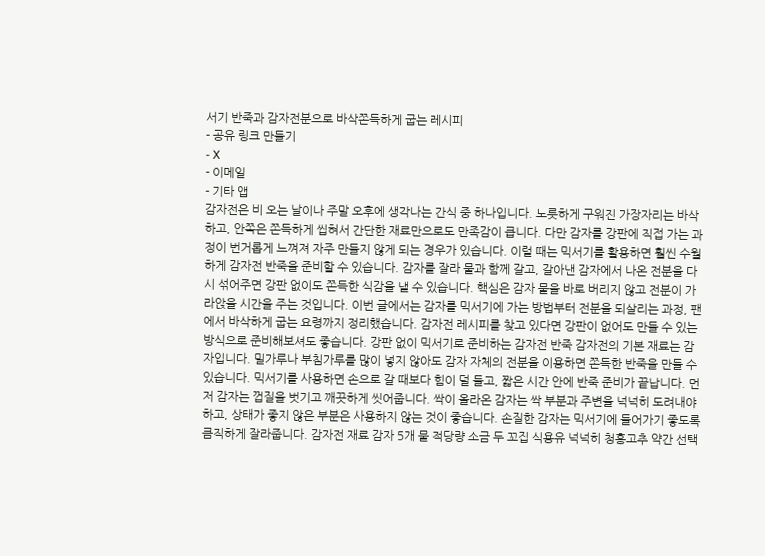서기 반죽과 감자전분으로 바삭쫀득하게 굽는 레시피
- 공유 링크 만들기
- X
- 이메일
- 기타 앱
감자전은 비 오는 날이나 주말 오후에 생각나는 간식 중 하나입니다. 노릇하게 구워진 가장자리는 바삭하고, 안쪽은 쫀득하게 씹혀서 간단한 재료만으로도 만족감이 큽니다. 다만 감자를 강판에 직접 가는 과정이 번거롭게 느껴져 자주 만들지 않게 되는 경우가 있습니다. 이럴 때는 믹서기를 활용하면 훨씬 수월하게 감자전 반죽을 준비할 수 있습니다. 감자를 잘라 물과 함께 갈고, 갈아낸 감자에서 나온 전분을 다시 섞어주면 강판 없이도 쫀득한 식감을 낼 수 있습니다. 핵심은 감자 물을 바로 버리지 않고 전분이 가라앉을 시간을 주는 것입니다. 이번 글에서는 감자를 믹서기에 가는 방법부터 전분을 되살리는 과정, 팬에서 바삭하게 굽는 요령까지 정리했습니다. 감자전 레시피를 찾고 있다면 강판이 없어도 만들 수 있는 방식으로 준비해보셔도 좋습니다. 강판 없이 믹서기로 준비하는 감자전 반죽 감자전의 기본 재료는 감자입니다. 밀가루나 부침가루를 많이 넣지 않아도 감자 자체의 전분을 이용하면 쫀득한 반죽을 만들 수 있습니다. 믹서기를 사용하면 손으로 갈 때보다 힘이 덜 들고, 짧은 시간 안에 반죽 준비가 끝납니다. 먼저 감자는 껍질을 벗기고 깨끗하게 씻어줍니다. 싹이 올라온 감자는 싹 부분과 주변을 넉넉히 도려내야 하고, 상태가 좋지 않은 부분은 사용하지 않는 것이 좋습니다. 손질한 감자는 믹서기에 들어가기 좋도록 큼직하게 잘라줍니다. 감자전 재료 감자 5개 물 적당량 소금 두 꼬집 식용유 넉넉히 청홍고추 약간 선택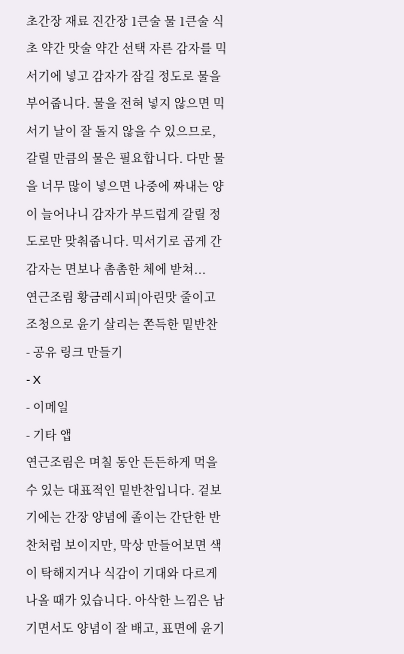초간장 재료 진간장 1큰술 물 1큰술 식초 약간 맛술 약간 선택 자른 감자를 믹서기에 넣고 감자가 잠길 정도로 물을 부어줍니다. 물을 전혀 넣지 않으면 믹서기 날이 잘 돌지 않을 수 있으므로, 갈릴 만큼의 물은 필요합니다. 다만 물을 너무 많이 넣으면 나중에 짜내는 양이 늘어나니 감자가 부드럽게 갈릴 정도로만 맞춰줍니다. 믹서기로 곱게 간 감자는 면보나 촘촘한 체에 받쳐...
연근조림 황금레시피|아린맛 줄이고 조청으로 윤기 살리는 쫀득한 밑반찬
- 공유 링크 만들기
- X
- 이메일
- 기타 앱
연근조림은 며칠 동안 든든하게 먹을 수 있는 대표적인 밑반찬입니다. 겉보기에는 간장 양념에 졸이는 간단한 반찬처럼 보이지만, 막상 만들어보면 색이 탁해지거나 식감이 기대와 다르게 나올 때가 있습니다. 아삭한 느낌은 남기면서도 양념이 잘 배고, 표면에 윤기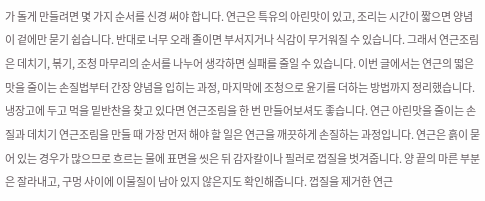가 돌게 만들려면 몇 가지 순서를 신경 써야 합니다. 연근은 특유의 아린맛이 있고, 조리는 시간이 짧으면 양념이 겉에만 묻기 쉽습니다. 반대로 너무 오래 졸이면 부서지거나 식감이 무거워질 수 있습니다. 그래서 연근조림은 데치기, 볶기, 조청 마무리의 순서를 나누어 생각하면 실패를 줄일 수 있습니다. 이번 글에서는 연근의 떫은맛을 줄이는 손질법부터 간장 양념을 입히는 과정, 마지막에 조청으로 윤기를 더하는 방법까지 정리했습니다. 냉장고에 두고 먹을 밑반찬을 찾고 있다면 연근조림을 한 번 만들어보셔도 좋습니다. 연근 아린맛을 줄이는 손질과 데치기 연근조림을 만들 때 가장 먼저 해야 할 일은 연근을 깨끗하게 손질하는 과정입니다. 연근은 흙이 묻어 있는 경우가 많으므로 흐르는 물에 표면을 씻은 뒤 감자칼이나 필러로 껍질을 벗겨줍니다. 양 끝의 마른 부분은 잘라내고, 구멍 사이에 이물질이 남아 있지 않은지도 확인해줍니다. 껍질을 제거한 연근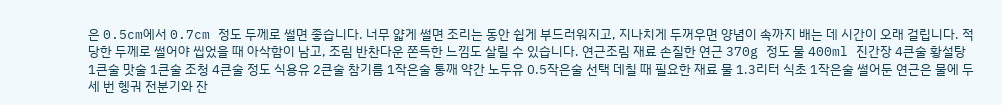은 0.5cm에서 0.7cm 정도 두께로 썰면 좋습니다. 너무 얇게 썰면 조리는 동안 쉽게 부드러워지고, 지나치게 두꺼우면 양념이 속까지 배는 데 시간이 오래 걸립니다. 적당한 두께로 썰어야 씹었을 때 아삭함이 남고, 조림 반찬다운 쫀득한 느낌도 살릴 수 있습니다. 연근조림 재료 손질한 연근 370g 정도 물 400ml 진간장 4큰술 황설탕 1큰술 맛술 1큰술 조청 4큰술 정도 식용유 2큰술 참기름 1작은술 통깨 약간 노두유 0.5작은술 선택 데칠 때 필요한 재료 물 1.3리터 식초 1작은술 썰어둔 연근은 물에 두세 번 헹궈 전분기와 잔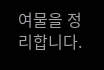여물을 정리합니다.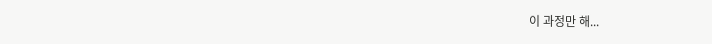이 과정만 해...